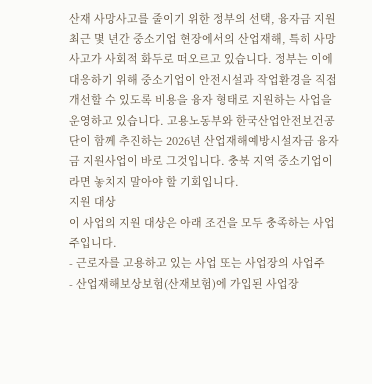산재 사망사고를 줄이기 위한 정부의 선택, 융자금 지원
최근 몇 년간 중소기업 현장에서의 산업재해, 특히 사망사고가 사회적 화두로 떠오르고 있습니다. 정부는 이에 대응하기 위해 중소기업이 안전시설과 작업환경을 직접 개선할 수 있도록 비용을 융자 형태로 지원하는 사업을 운영하고 있습니다. 고용노동부와 한국산업안전보건공단이 함께 추진하는 2026년 산업재해예방시설자금 융자금 지원사업이 바로 그것입니다. 충북 지역 중소기업이라면 놓치지 말아야 할 기회입니다.
지원 대상
이 사업의 지원 대상은 아래 조건을 모두 충족하는 사업주입니다.
- 근로자를 고용하고 있는 사업 또는 사업장의 사업주
- 산업재해보상보험(산재보험)에 가입된 사업장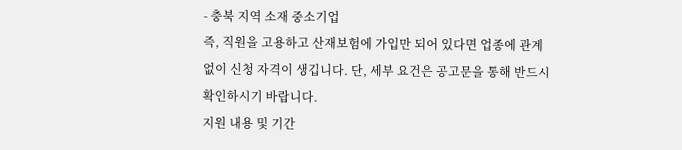- 충북 지역 소재 중소기업
즉, 직원을 고용하고 산재보험에 가입만 되어 있다면 업종에 관계없이 신청 자격이 생깁니다. 단, 세부 요건은 공고문을 통해 반드시 확인하시기 바랍니다.
지원 내용 및 기간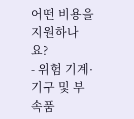어떤 비용을 지원하나요?
- 위험 기계·기구 및 부속품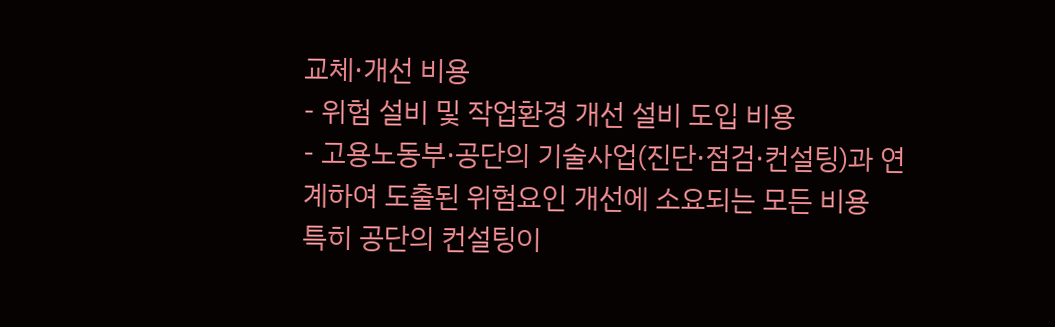교체·개선 비용
- 위험 설비 및 작업환경 개선 설비 도입 비용
- 고용노동부·공단의 기술사업(진단·점검·컨설팅)과 연계하여 도출된 위험요인 개선에 소요되는 모든 비용
특히 공단의 컨설팅이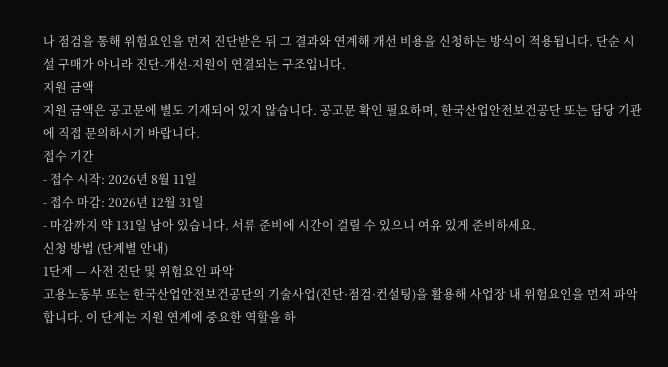나 점검을 통해 위험요인을 먼저 진단받은 뒤 그 결과와 연계해 개선 비용을 신청하는 방식이 적용됩니다. 단순 시설 구매가 아니라 진단-개선-지원이 연결되는 구조입니다.
지원 금액
지원 금액은 공고문에 별도 기재되어 있지 않습니다. 공고문 확인 필요하며, 한국산업안전보건공단 또는 담당 기관에 직접 문의하시기 바랍니다.
접수 기간
- 접수 시작: 2026년 8월 11일
- 접수 마감: 2026년 12월 31일
- 마감까지 약 131일 남아 있습니다. 서류 준비에 시간이 걸릴 수 있으니 여유 있게 준비하세요.
신청 방법 (단계별 안내)
1단계 — 사전 진단 및 위험요인 파악
고용노동부 또는 한국산업안전보건공단의 기술사업(진단·점검·컨설팅)을 활용해 사업장 내 위험요인을 먼저 파악합니다. 이 단계는 지원 연계에 중요한 역할을 하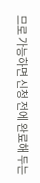므로 가능하면 신청 전에 완료해 두는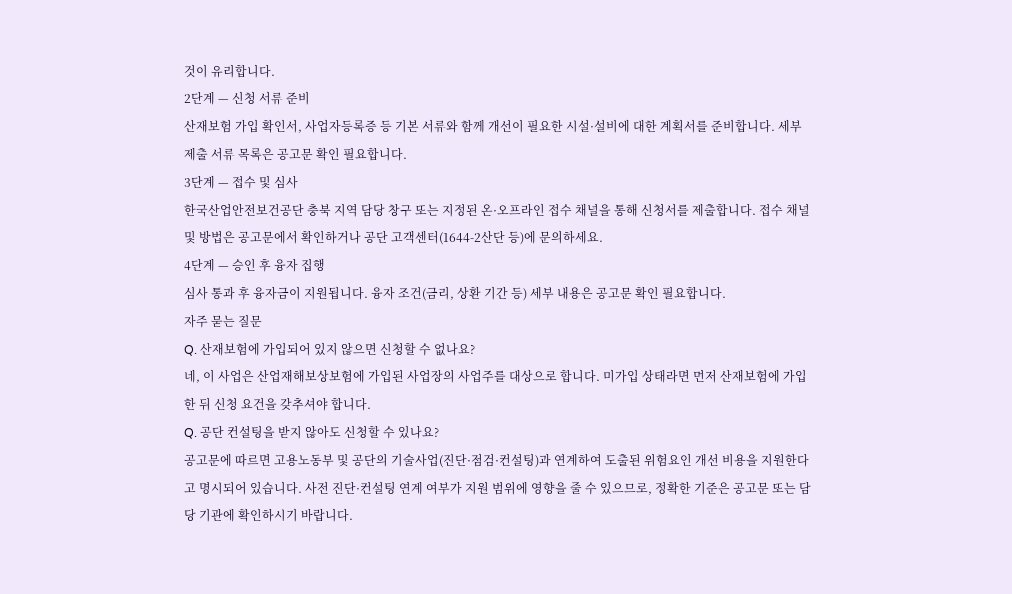것이 유리합니다.
2단계 — 신청 서류 준비
산재보험 가입 확인서, 사업자등록증 등 기본 서류와 함께 개선이 필요한 시설·설비에 대한 계획서를 준비합니다. 세부 제출 서류 목록은 공고문 확인 필요합니다.
3단계 — 접수 및 심사
한국산업안전보건공단 충북 지역 담당 창구 또는 지정된 온·오프라인 접수 채널을 통해 신청서를 제출합니다. 접수 채널 및 방법은 공고문에서 확인하거나 공단 고객센터(1644-2산단 등)에 문의하세요.
4단계 — 승인 후 융자 집행
심사 통과 후 융자금이 지원됩니다. 융자 조건(금리, 상환 기간 등) 세부 내용은 공고문 확인 필요합니다.
자주 묻는 질문
Q. 산재보험에 가입되어 있지 않으면 신청할 수 없나요?
네, 이 사업은 산업재해보상보험에 가입된 사업장의 사업주를 대상으로 합니다. 미가입 상태라면 먼저 산재보험에 가입한 뒤 신청 요건을 갖추셔야 합니다.
Q. 공단 컨설팅을 받지 않아도 신청할 수 있나요?
공고문에 따르면 고용노동부 및 공단의 기술사업(진단·점검·컨설팅)과 연계하여 도출된 위험요인 개선 비용을 지원한다고 명시되어 있습니다. 사전 진단·컨설팅 연계 여부가 지원 범위에 영향을 줄 수 있으므로, 정확한 기준은 공고문 또는 담당 기관에 확인하시기 바랍니다.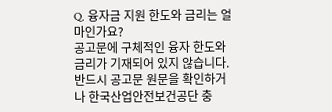Q. 융자금 지원 한도와 금리는 얼마인가요?
공고문에 구체적인 융자 한도와 금리가 기재되어 있지 않습니다. 반드시 공고문 원문을 확인하거나 한국산업안전보건공단 충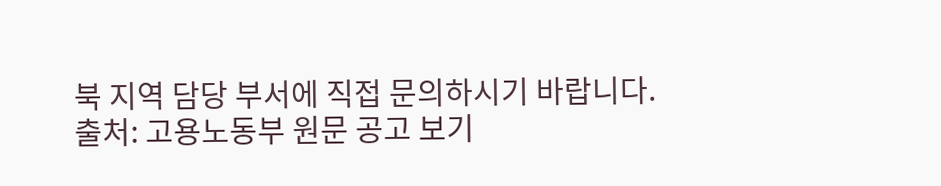북 지역 담당 부서에 직접 문의하시기 바랍니다.
출처: 고용노동부 원문 공고 보기